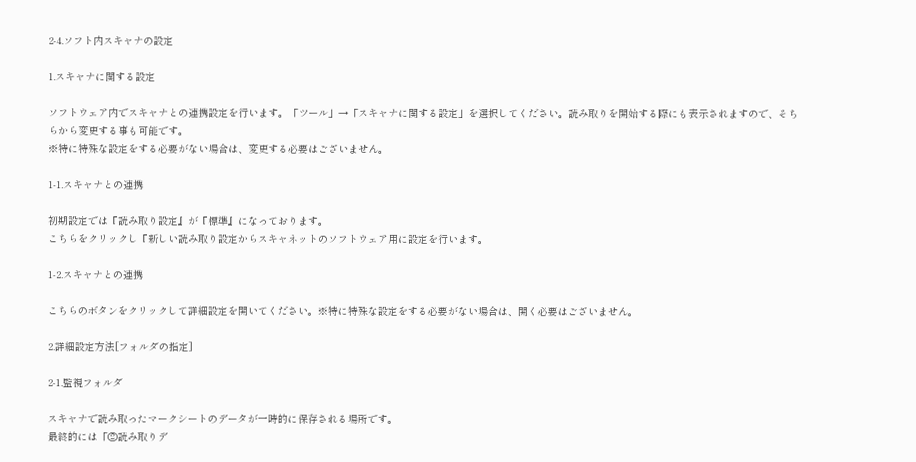2-4.ソフト内スキャナの設定

1.スキャナに関する設定

ソフトウェア内でスキャナとの連携設定を行います。「ツール」→「スキャナに関する設定」を選択してください。読み取りを開始する際にも表示されますので、そちらから変更する事も可能です。
※特に特殊な設定をする必要がない場合は、変更する必要はございません。

1-1.スキャナとの連携

初期設定では『読み取り設定』が『標準』になっております。
こちらをクリックし『新しい読み取り設定からスキャネットのソフトウェア用に設定を行います。

1-2.スキャナとの連携

こちらのボタンをクリックして詳細設定を開いてください。※特に特殊な設定をする必要がない場合は、開く必要はございません。

2.詳細設定方法[フォルダの指定]

2-1.監視フォルダ

スキャナで読み取ったマークシートのデータが一時的に保存される場所です。
最終的には「②読み取りデ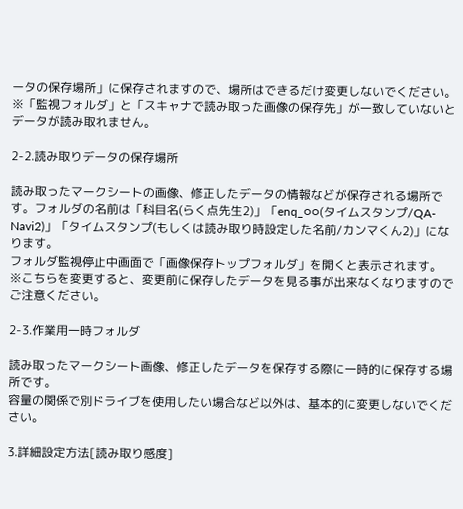ータの保存場所」に保存されますので、場所はできるだけ変更しないでください。
※「監視フォルダ」と「スキャナで読み取った画像の保存先」が一致していないとデータが読み取れません。

2-2.読み取りデータの保存場所

読み取ったマークシートの画像、修正したデータの情報などが保存される場所です。フォルダの名前は「科目名(らく点先生2)」「enq_○○(タイムスタンプ/QA-Navi2)」「タイムスタンプ(もしくは読み取り時設定した名前/カンマくん2)」になります。
フォルダ監視停止中画面で「画像保存トップフォルダ」を開くと表示されます。
※こちらを変更すると、変更前に保存したデータを見る事が出来なくなりますのでご注意ください。

2-3.作業用一時フォルダ

読み取ったマークシート画像、修正したデータを保存する際に一時的に保存する場所です。
容量の関係で別ドライブを使用したい場合など以外は、基本的に変更しないでください。

3.詳細設定方法[読み取り感度]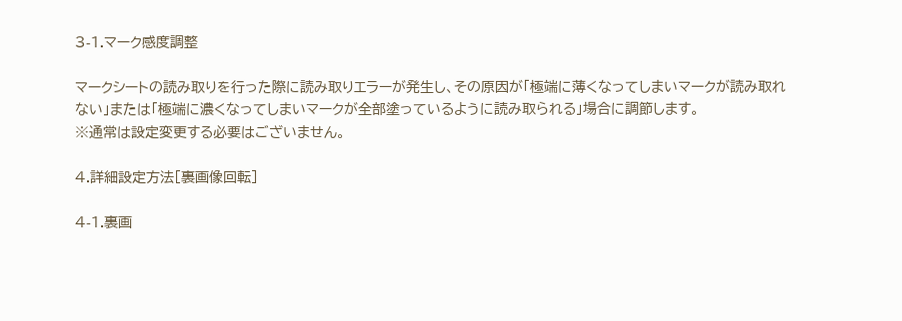3-1.マーク感度調整

マークシートの読み取りを行った際に読み取りエラーが発生し、その原因が「極端に薄くなってしまいマークが読み取れない」または「極端に濃くなってしまいマークが全部塗っているように読み取られる」場合に調節します。
※通常は設定変更する必要はございません。

4.詳細設定方法[裏画像回転]

4-1.裏画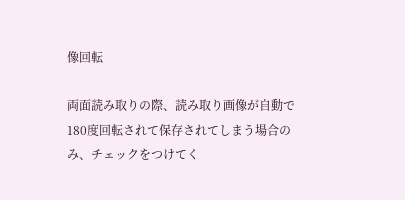像回転

両面読み取りの際、読み取り画像が自動で180度回転されて保存されてしまう場合のみ、チェックをつけてく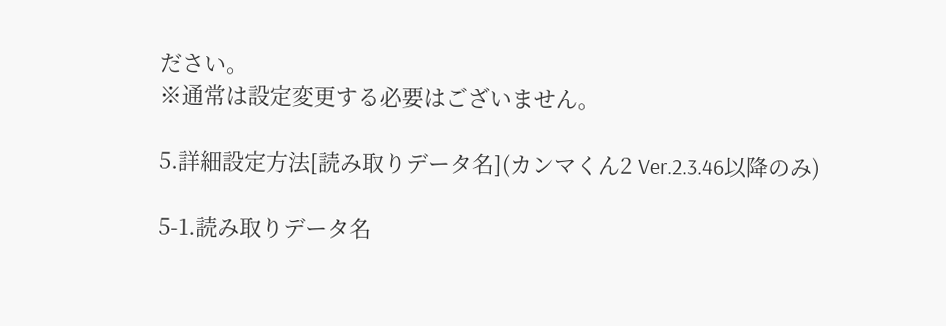ださい。
※通常は設定変更する必要はございません。

5.詳細設定方法[読み取りデータ名](カンマくん2 Ver.2.3.46以降のみ)

5-1.読み取りデータ名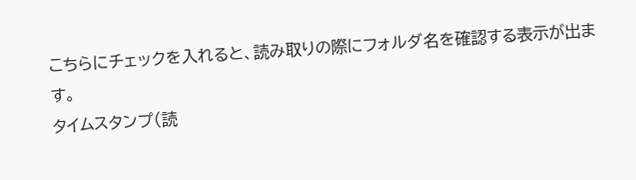こちらにチェックを入れると、読み取りの際にフォルダ名を確認する表示が出ます。
タイムスタンプ(読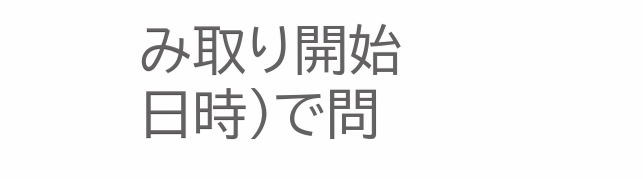み取り開始日時)で問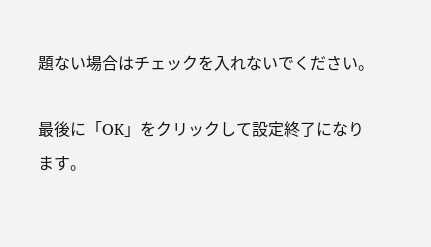題ない場合はチェックを入れないでください。

最後に「OK」をクリックして設定終了になります。